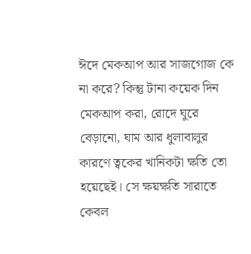ঈদে মেকআপ আর সাজগোজ কে না করে? কিন্তু টানা কয়েক দিন মেকআপ করা, রোদে ঘুরে বেড়ানো, ঘাম আর ধুলাবালুর কারণে ত্বকের খানিকটা ক্ষতি তো হয়েছেই। সে ক্ষয়ক্ষতি সারাতে কেবল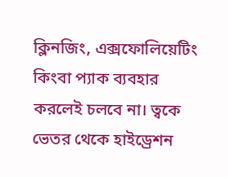ক্লিনজিং, এক্সফোলিয়েটিং কিংবা প্যাক ব্যবহার করলেই চলবে না। ত্বকে ভেতর থেকে হাইড্রেশন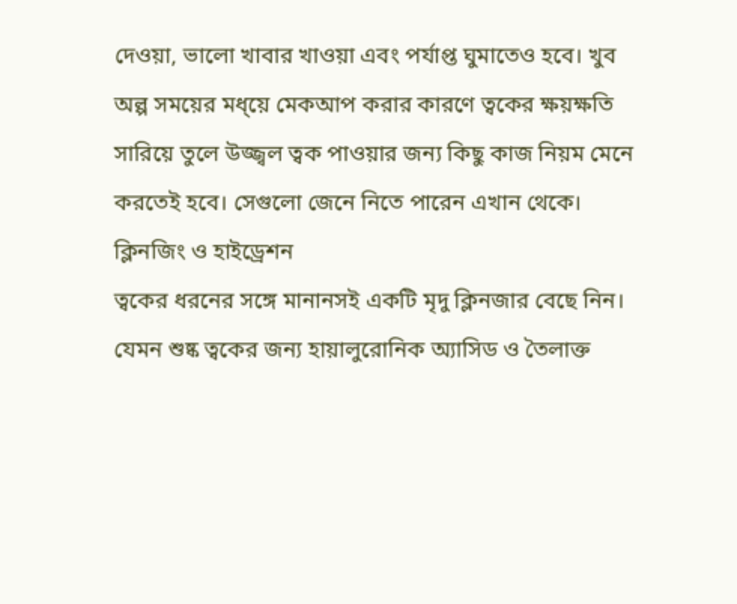দেওয়া, ভালো খাবার খাওয়া এবং পর্যাপ্ত ঘুমাতেও হবে। খুব অল্প সময়ের মধ্য়ে মেকআপ করার কারণে ত্বকের ক্ষয়ক্ষতি সারিয়ে তুলে উজ্জ্বল ত্বক পাওয়ার জন্য কিছু কাজ নিয়ম মেনে করতেই হবে। সেগুলো জেনে নিতে পারেন এখান থেকে।
ক্লিনজিং ও হাইড্রেশন
ত্বকের ধরনের সঙ্গে মানানসই একটি মৃদু ক্লিনজার বেছে নিন। যেমন শুষ্ক ত্বকের জন্য হায়ালুরোনিক অ্যাসিড ও তৈলাক্ত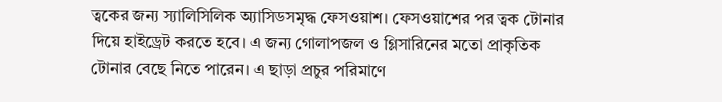ত্বকের জন্য স্যালিসিলিক অ্যাসিডসমৃদ্ধ ফেসওয়াশ। ফেসওয়াশের পর ত্বক টোনার দিয়ে হাইড্রেট করতে হবে। এ জন্য গোলাপজল ও গ্লিসারিনের মতো প্রাকৃতিক টোনার বেছে নিতে পারেন। এ ছাড়া প্রচুর পরিমাণে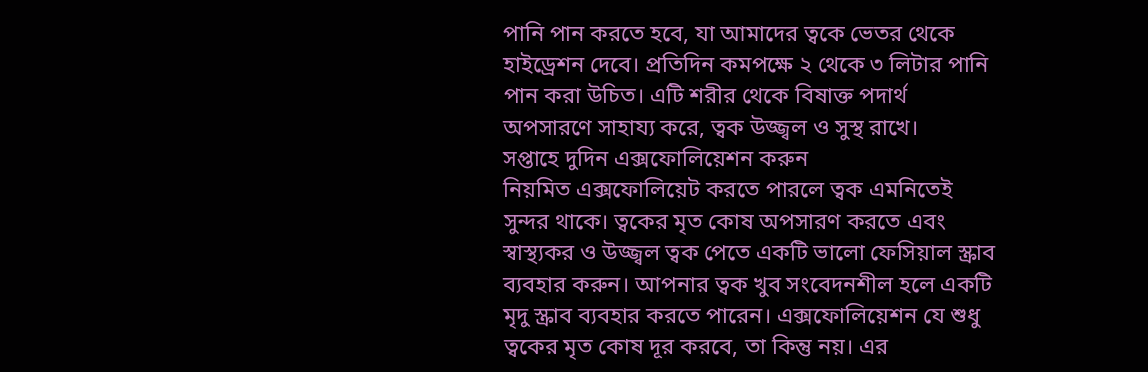পানি পান করতে হবে, যা আমাদের ত্বকে ভেতর থেকে হাইড্রেশন দেবে। প্রতিদিন কমপক্ষে ২ থেকে ৩ লিটার পানি পান করা উচিত। এটি শরীর থেকে বিষাক্ত পদার্থ অপসারণে সাহায্য করে, ত্বক উজ্জ্বল ও সুস্থ রাখে।
সপ্তাহে দুদিন এক্সফোলিয়েশন করুন
নিয়মিত এক্সফোলিয়েট করতে পারলে ত্বক এমনিতেই সুন্দর থাকে। ত্বকের মৃত কোষ অপসারণ করতে এবং স্বাস্থ্যকর ও উজ্জ্বল ত্বক পেতে একটি ভালো ফেসিয়াল স্ক্রাব ব্যবহার করুন। আপনার ত্বক খুব সংবেদনশীল হলে একটি মৃদু স্ক্রাব ব্যবহার করতে পারেন। এক্সফোলিয়েশন যে শুধু ত্বকের মৃত কোষ দূর করবে, তা কিন্তু নয়। এর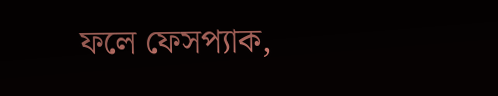ফলে ফেসপ্যাক,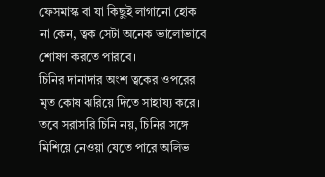ফেসমাস্ক বা যা কিছুই লাগানো হোক না কেন, ত্বক সেটা অনেক ভালোভাবে শোষণ করতে পারবে।
চিনির দানাদার অংশ ত্বকের ওপরের মৃত কোষ ঝরিয়ে দিতে সাহায্য করে। তবে সরাসরি চিনি নয়, চিনির সঙ্গে মিশিয়ে নেওয়া যেতে পারে অলিভ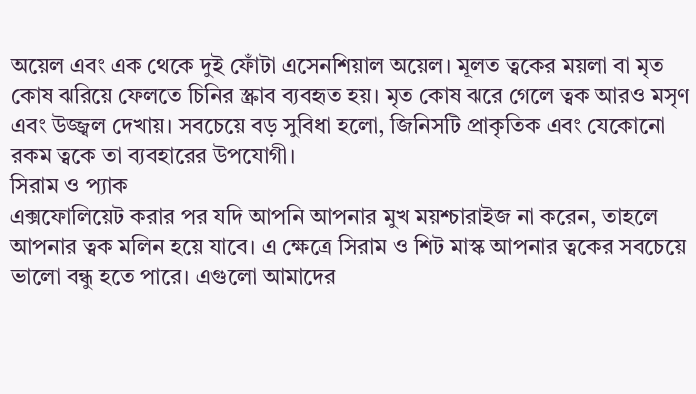অয়েল এবং এক থেকে দুই ফোঁটা এসেনশিয়াল অয়েল। মূলত ত্বকের ময়লা বা মৃত কোষ ঝরিয়ে ফেলতে চিনির স্ক্রাব ব্যবহৃত হয়। মৃত কোষ ঝরে গেলে ত্বক আরও মসৃণ এবং উজ্জ্বল দেখায়। সবচেয়ে বড় সুবিধা হলো, জিনিসটি প্রাকৃতিক এবং যেকোনো রকম ত্বকে তা ব্যবহারের উপযোগী।
সিরাম ও প্যাক
এক্সফোলিয়েট করার পর যদি আপনি আপনার মুখ ময়শ্চারাইজ না করেন, তাহলে আপনার ত্বক মলিন হয়ে যাবে। এ ক্ষেত্রে সিরাম ও শিট মাস্ক আপনার ত্বকের সবচেয়ে ভালো বন্ধু হতে পারে। এগুলো আমাদের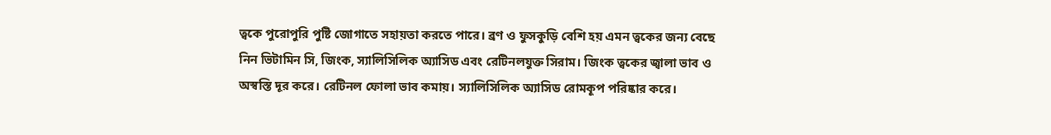ত্বকে পুরোপুরি পুষ্টি জোগাতে সহায়তা করতে পারে। ব্রণ ও ফুসকুড়ি বেশি হয় এমন ত্বকের জন্য বেছে নিন ভিটামিন সি, জিংক, স্যালিসিলিক অ্যাসিড এবং রেটিনলযুক্ত সিরাম। জিংক ত্বকের জ্বালা ভাব ও অস্বস্তি দূর করে। রেটিনল ফোলা ভাব কমায়। স্যালিসিলিক অ্যাসিড রোমকূপ পরিষ্কার করে।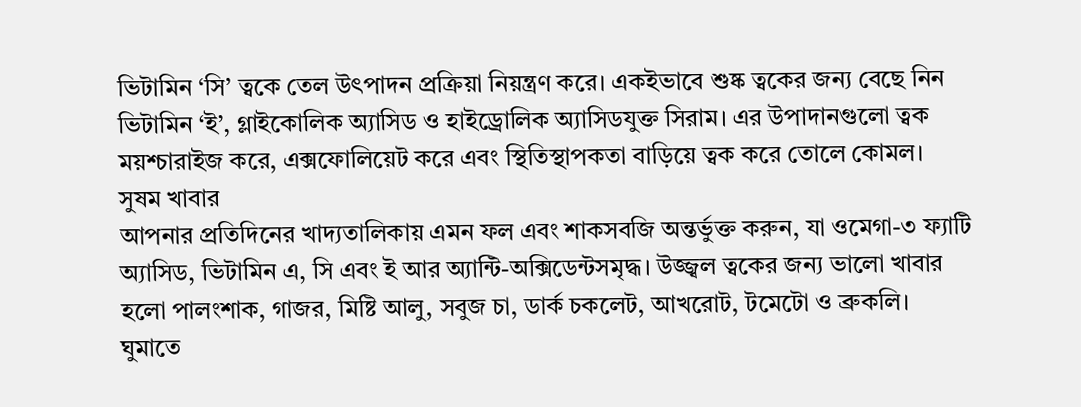ভিটামিন ‘সি’ ত্বকে তেল উৎপাদন প্রক্রিয়া নিয়ন্ত্রণ করে। একইভাবে শুষ্ক ত্বকের জন্য বেছে নিন ভিটামিন ‘ই’, গ্লাইকোলিক অ্যাসিড ও হাইড্রোলিক অ্যাসিডযুক্ত সিরাম। এর উপাদানগুলো ত্বক ময়শ্চারাইজ করে, এক্সফোলিয়েট করে এবং স্থিতিস্থাপকতা বাড়িয়ে ত্বক করে তোলে কোমল।
সুষম খাবার
আপনার প্রতিদিনের খাদ্যতালিকায় এমন ফল এবং শাকসবজি অন্তর্ভুক্ত করুন, যা ওমেগা-৩ ফ্যাটি অ্যাসিড, ভিটামিন এ, সি এবং ই আর অ্যান্টি-অক্সিডেন্টসমৃদ্ধ। উজ্জ্বল ত্বকের জন্য ভালো খাবার হলো পালংশাক, গাজর, মিষ্টি আলু, সবুজ চা, ডার্ক চকলেট, আখরোট, টমেটো ও ব্রুকলি।
ঘুমাতে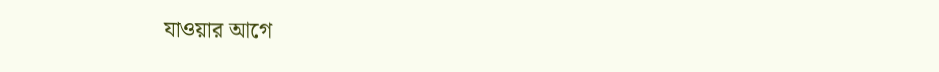যাওয়ার আগে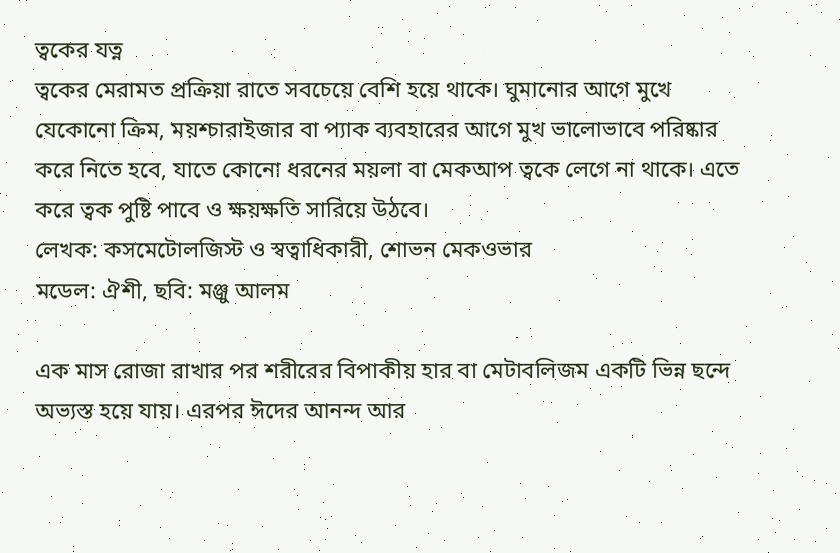ত্বকের যত্ন
ত্বকের মেরামত প্রক্রিয়া রাতে সবচেয়ে বেশি হয়ে থাকে। ঘুমানোর আগে মুখে যেকোনো ক্রিম, ময়শ্চারাইজার বা প্যাক ব্যবহারের আগে মুখ ভালোভাবে পরিষ্কার করে নিতে হবে, যাতে কোনো ধরনের ময়লা বা মেকআপ ত্বকে লেগে না থাকে। এতে করে ত্বক পুষ্টি পাবে ও ক্ষয়ক্ষতি সারিয়ে উঠবে।
লেখক: কসমেটোলজিস্ট ও স্বত্বাধিকারী, শোভন মেকওভার
মডেল: ঐশী, ছবি: মঞ্জু আলম

এক মাস রোজা রাখার পর শরীরের বিপাকীয় হার বা মেটাবলিজম একটি ভিন্ন ছন্দে অভ্যস্ত হয়ে যায়। এরপর ঈদের আনন্দ আর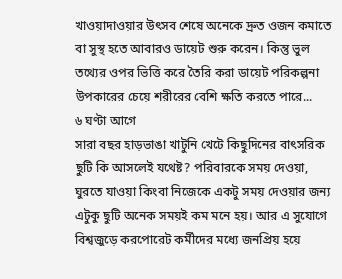খাওয়াদাওয়ার উৎসব শেষে অনেকে দ্রুত ওজন কমাতে বা সুস্থ হতে আবারও ডায়েট শুরু করেন। কিন্তু ভুল তথ্যের ওপর ভিত্তি করে তৈরি করা ডায়েট পরিকল্পনা উপকারের চেয়ে শরীরের বেশি ক্ষতি করতে পারে...
৬ ঘণ্টা আগে
সারা বছর হাড়ভাঙা খাটুনি খেটে কিছুদিনের বাৎসরিক ছুটি কি আসলেই যথেষ্ট? পরিবারকে সময় দেওয়া, ঘুরতে যাওয়া কিংবা নিজেকে একটু সময় দেওয়ার জন্য এটুকু ছুটি অনেক সময়ই কম মনে হয়। আর এ সুযোগে বিশ্বজুড়ে করপোরেট কর্মীদের মধ্যে জনপ্রিয় হয়ে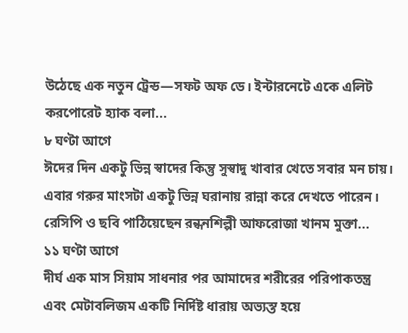উঠেছে এক নতুন ট্রেন্ড—সফট অফ ডে। ইন্টারনেটে একে এলিট করপোরেট হ্যাক বলা...
৮ ঘণ্টা আগে
ঈদের দিন একটু ভিন্ন স্বাদের কিন্তু সুস্বাদু খাবার খেতে সবার মন চায়। এবার গরুর মাংসটা একটু ভিন্ন ঘরানায় রান্না করে দেখতে পারেন। রেসিপি ও ছবি পাঠিয়েছেন রন্ধনশিল্পী আফরোজা খানম মুক্তা...
১১ ঘণ্টা আগে
দীর্ঘ এক মাস সিয়াম সাধনার পর আমাদের শরীরের পরিপাকতন্ত্র এবং মেটাবলিজম একটি নির্দিষ্ট ধারায় অভ্যস্ত হয়ে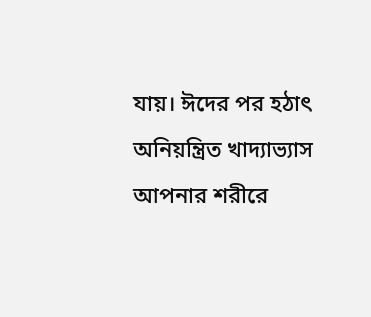যায়। ঈদের পর হঠাৎ অনিয়ন্ত্রিত খাদ্যাভ্যাস আপনার শরীরে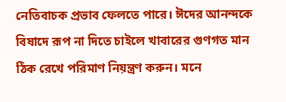নেতিবাচক প্রভাব ফেলতে পারে। ঈদের আনন্দকে বিষাদে রূপ না দিতে চাইলে খাবারের গুণগত মান ঠিক রেখে পরিমাণ নিয়ন্ত্রণ করুন। মনে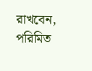রাখবেন, পরিমিত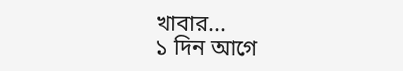খাবার...
১ দিন আগে